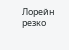Лорейн резко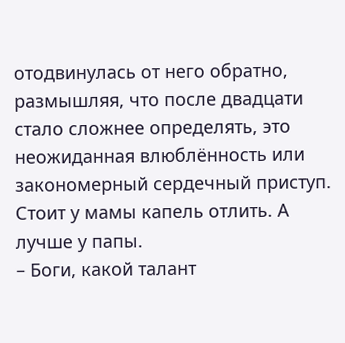отодвинулась от него обратно, размышляя, что после двадцати стало сложнее определять, это неожиданная влюблённость или закономерный сердечный приступ. Стоит у мамы капель отлить. А лучше у папы.
– Боги, какой талант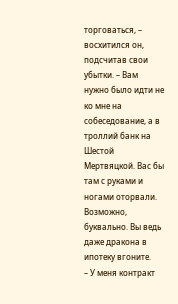торговаться, – восхитился он, подсчитав свои убытки. – Вам нужно было идти не ко мне на собеседование, а в троллий банк на Шестой Мертвяцкой. Вас бы там с руками и ногами оторвали. Возможно, буквально. Вы ведь даже дракона в ипотеку вгоните.
– У меня контракт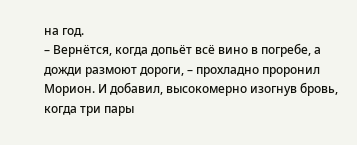на год.
– Вернётся, когда допьёт всё вино в погребе, а дожди размоют дороги, – прохладно проронил Морион. И добавил, высокомерно изогнув бровь, когда три пары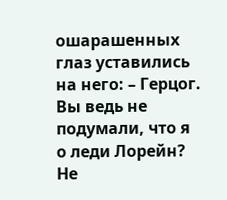ошарашенных глаз уставились на него: – Герцог. Вы ведь не подумали, что я о леди Лорейн?
Не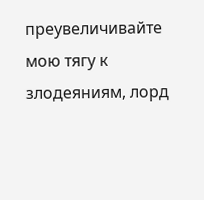преувеличивайте мою тягу к злодеяниям, лорд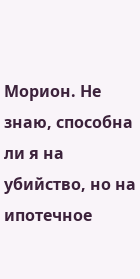Морион. Не знаю, способна ли я на убийство, но на ипотечное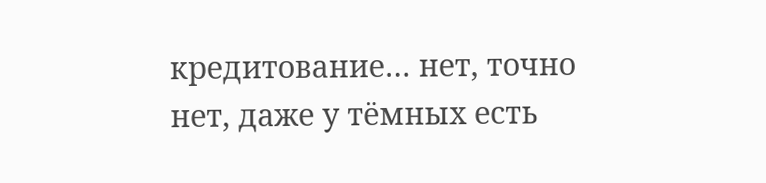кредитование… нет, точно нет, даже у тёмных есть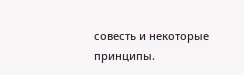совесть и некоторые принципы.